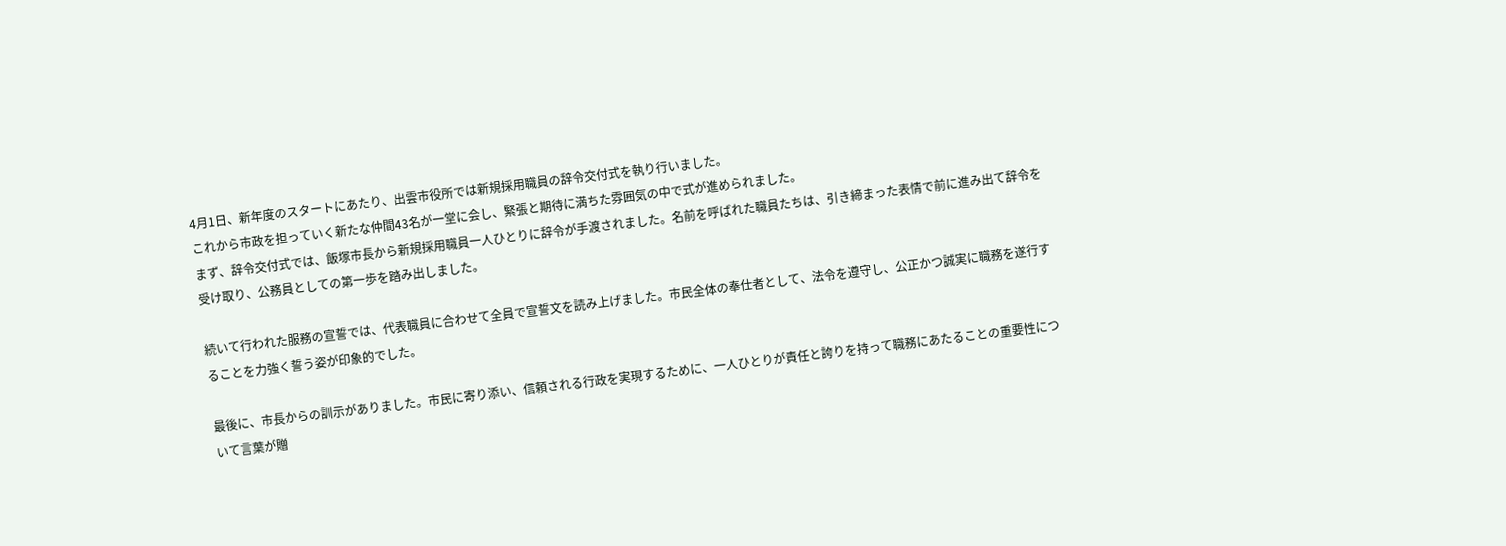4月1日、新年度のスタートにあたり、出雲市役所では新規採用職員の辞令交付式を執り行いました。
これから市政を担っていく新たな仲間43名が一堂に会し、緊張と期待に満ちた雰囲気の中で式が進められました。
まず、辞令交付式では、飯塚市長から新規採用職員一人ひとりに辞令が手渡されました。名前を呼ばれた職員たちは、引き締まった表情で前に進み出て辞令を受け取り、公務員としての第一歩を踏み出しました。

続いて行われた服務の宣誓では、代表職員に合わせて全員で宣誓文を読み上げました。市民全体の奉仕者として、法令を遵守し、公正かつ誠実に職務を遂行することを力強く誓う姿が印象的でした。

最後に、市長からの訓示がありました。市民に寄り添い、信頼される行政を実現するために、一人ひとりが責任と誇りを持って職務にあたることの重要性について言葉が贈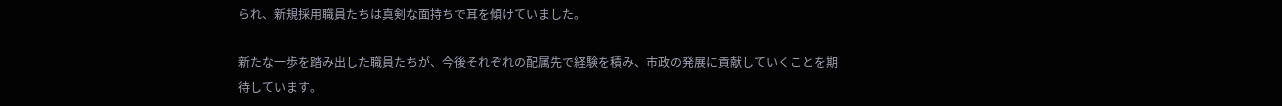られ、新規採用職員たちは真剣な面持ちで耳を傾けていました。

新たな一歩を踏み出した職員たちが、今後それぞれの配属先で経験を積み、市政の発展に貢献していくことを期待しています。